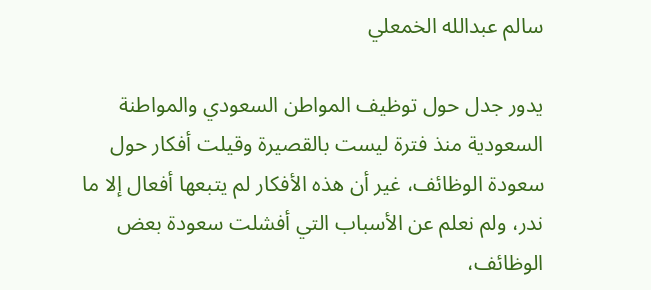سالم عبدالله الخمعلي

يدور جدل حول توظيف المواطن السعودي والمواطنة السعودية منذ فترة ليست بالقصيرة وقيلت أفكار حول سعودة الوظائف، غير أن هذه الأفكار لم يتبعها أفعال إلا ما ندر، ولم نعلم عن الأسباب التي أفشلت سعودة بعض الوظائف،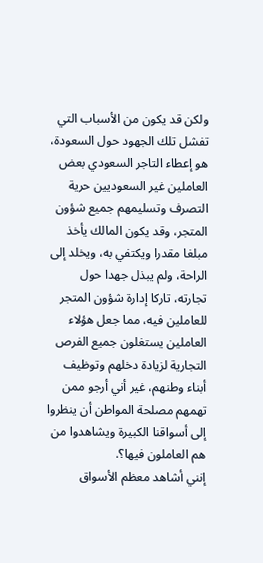ولكن قد يكون من الأسباب التي تفشل تلك الجهود حول السعودة، هو إعطاء التاجر السعودي بعض العاملين غير السعوديين حرية التصرف وتسليمهم جميع شؤون المتجر، وقد يكون المالك يأخذ مبلغا مقدرا ويكتفي به، ويخلد إلى الراحة، ولم يبذل جهدا حول تجارته، تاركا إدارة شؤون المتجر للعاملين فيه، مما جعل هؤلاء العاملين يستغلون جميع الفرص التجارية لزيادة دخلهم وتوظيف أبناء وطنهم، غير أني أرجو ممن تهمهم مصلحة المواطن أن ينظروا إلى أسواقنا الكبيرة ويشاهدوا من هم العاملون فيها؟.
إنني أشاهد معظم الأسواق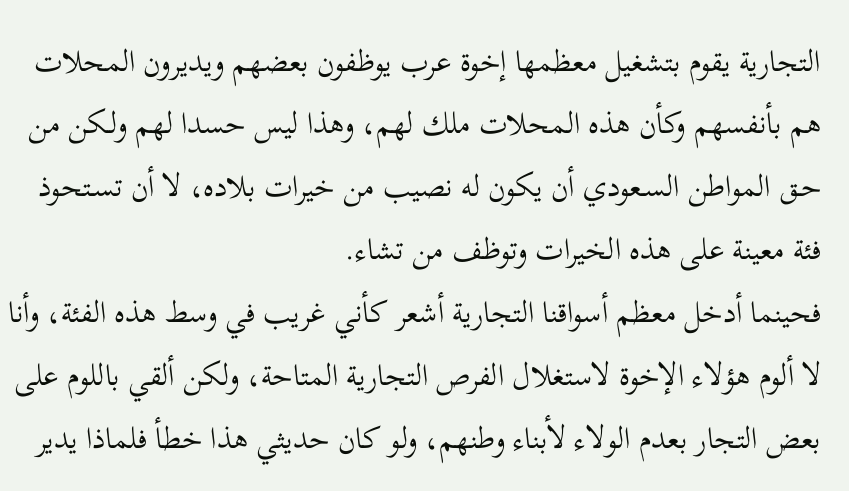التجارية يقوم بتشغيل معظمها إخوة عرب يوظفون بعضهم ويديرون المحلات هم بأنفسهم وكأن هذه المحلات ملك لهم، وهذا ليس حسدا لهم ولـكن من حـق المواطن السـعودي أن يكون له نصيب من خيرات بلاده، لا أن تسـتحوذ فئة معينة على هذه الخيرات وتوظف من تشاء.
فحينما أدخل معظم أسواقنا التجارية أشعر كأني غريب في وسط هذه الفئة، وأنا لا ألوم هؤلاء الإخوة لاستغلال الفرص التجارية المتاحة، ولكن ألقي باللوم على بعض التجار بعدم الولاء لأبناء وطنهم، ولو كان حديثي هذا خطأ فلماذا يدير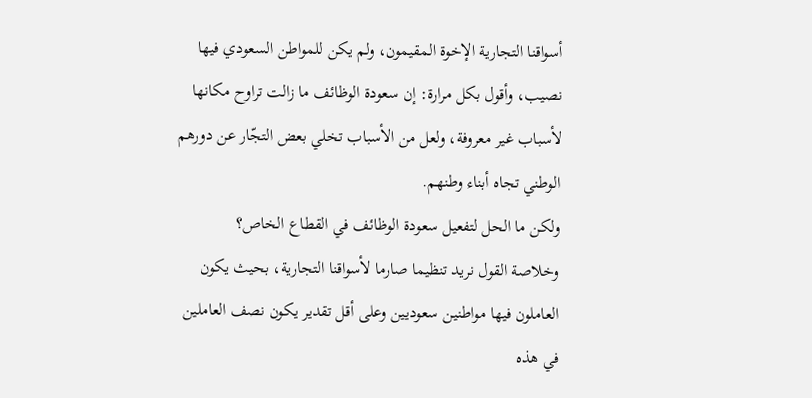أسواقنا التجارية الإخوة المقيمون، ولم يكن للمواطن السعودي فيها نصيب، وأقول بكل مرارة: إن سعودة الوظائف ما زالت تراوح مكانها لأسباب غير معروفة، ولعل من الأسباب تخلي بعض التجّار عن دورهم الوطني تجاه أبناء وطنهم.
ولكن ما الحل لتفعيل سعودة الوظائف في القطاع الخاص؟
وخلاصة القول نريد تنظيما صارما لأسواقنا التجارية، بحيث يكون العاملون فيها مواطنين سعوديين وعلى أقل تقدير يكون نصف العاملين في هذه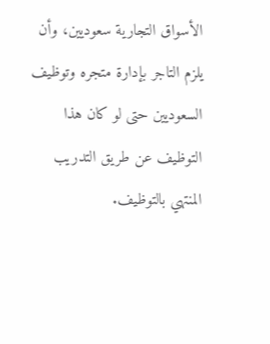الأسواق التجارية سعوديين، وأن يلزم التاجر بإدارة متجره وتوظيف السعوديين حتى لو كان هذا التوظيف عن طريق التدريب المنتهي بالتوظيف.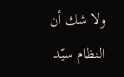ولا شك أن النظام سيّد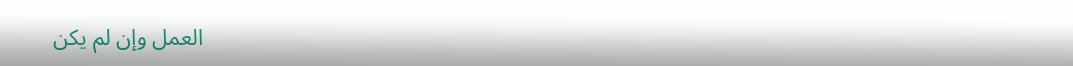العمل وإن لم يكن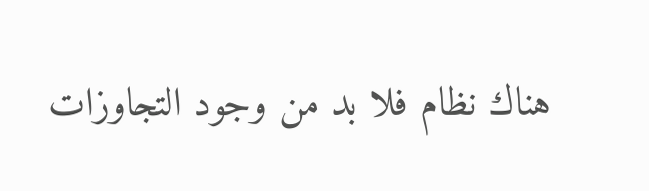هناك نظام فلا بد من وجود التجاوزات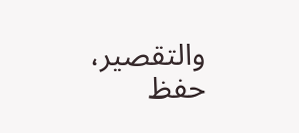والتقصير، حفظ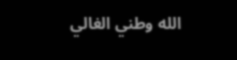الله وطني الغالي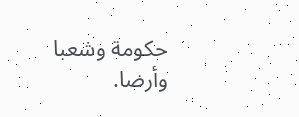حكومة وشعبا وأرضا.